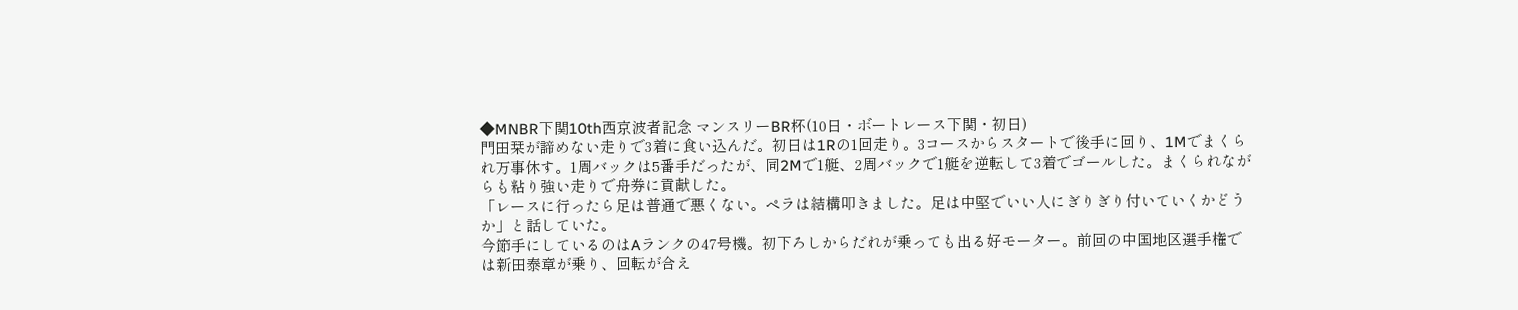◆MNBR下関10th西京波者記念 マンスリーBR杯(10日・ボートレース下関・初日)
門田栞が諦めない走りで3着に食い込んだ。初日は1Rの1回走り。3コースからスタートで後手に回り、1Mでまくられ万事休す。1周バックは5番手だったが、同2Mで1艇、2周バックで1艇を逆転して3着でゴールした。まくられながらも粘り強い走りで舟券に貢献した。
「レースに行ったら足は普通で悪くない。ペラは結構叩きました。足は中堅でいい人にぎりぎり付いていくかどうか」と話していた。
今節手にしているのはAランクの47号機。初下ろしからだれが乗っても出る好モーター。前回の中国地区選手権では新田泰章が乗り、回転が合え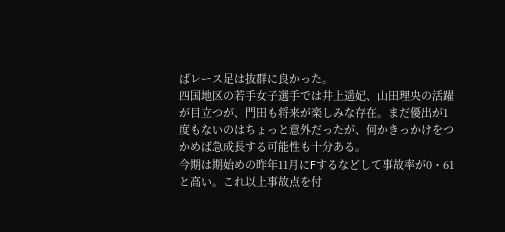ばレース足は抜群に良かった。
四国地区の若手女子選手では井上遥妃、山田理央の活躍が目立つが、門田も将来が楽しみな存在。まだ優出が1度もないのはちょっと意外だったが、何かきっかけをつかめば急成長する可能性も十分ある。
今期は期始めの昨年11月にFするなどして事故率が0・61と高い。これ以上事故点を付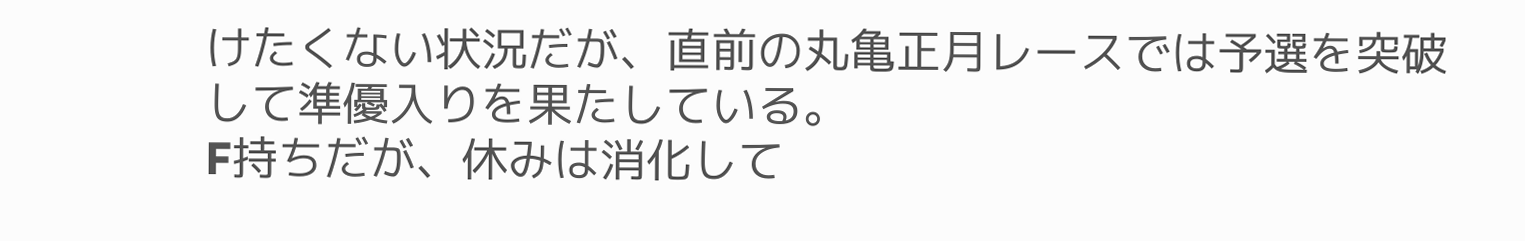けたくない状況だが、直前の丸亀正月レースでは予選を突破して準優入りを果たしている。
F持ちだが、休みは消化して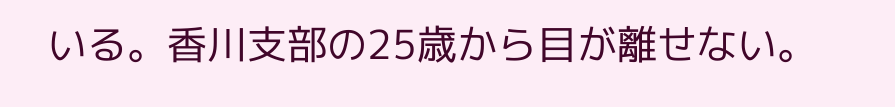いる。香川支部の25歳から目が離せない。